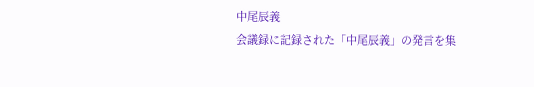中尾辰義
会議録に記録された「中尾辰義」の発言を集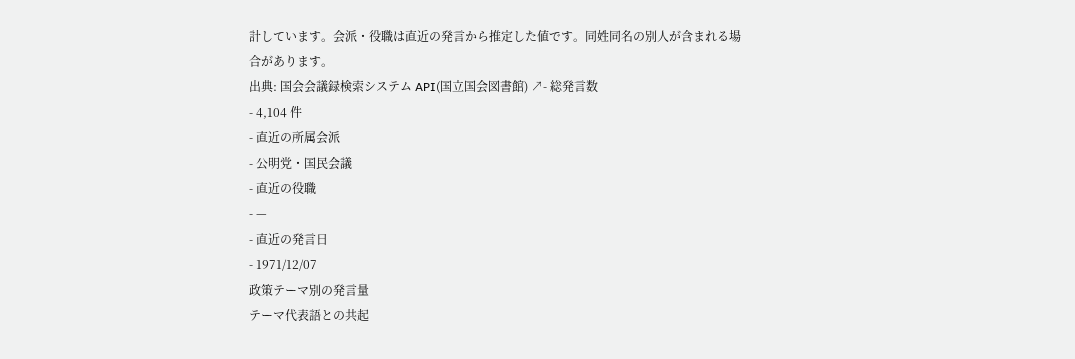計しています。会派・役職は直近の発言から推定した値です。同姓同名の別人が含まれる場合があります。
出典: 国会会議録検索システム API(国立国会図書館) ↗- 総発言数
- 4,104 件
- 直近の所属会派
- 公明党・国民会議
- 直近の役職
- —
- 直近の発言日
- 1971/12/07
政策テーマ別の発言量
テーマ代表語との共起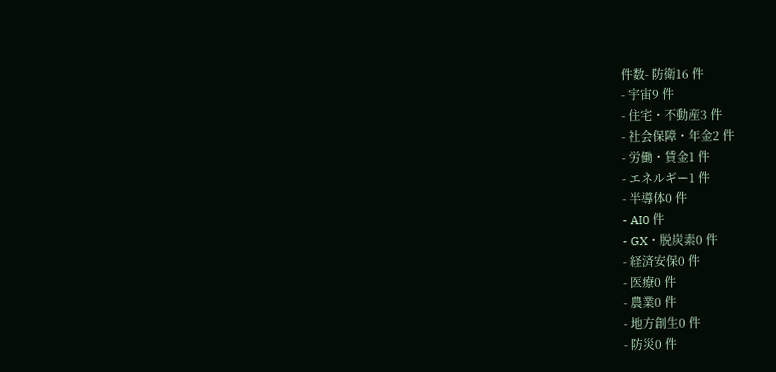件数- 防衛16 件
- 宇宙9 件
- 住宅・不動産3 件
- 社会保障・年金2 件
- 労働・賃金1 件
- エネルギー1 件
- 半導体0 件
- AI0 件
- GX・脱炭素0 件
- 経済安保0 件
- 医療0 件
- 農業0 件
- 地方創生0 件
- 防災0 件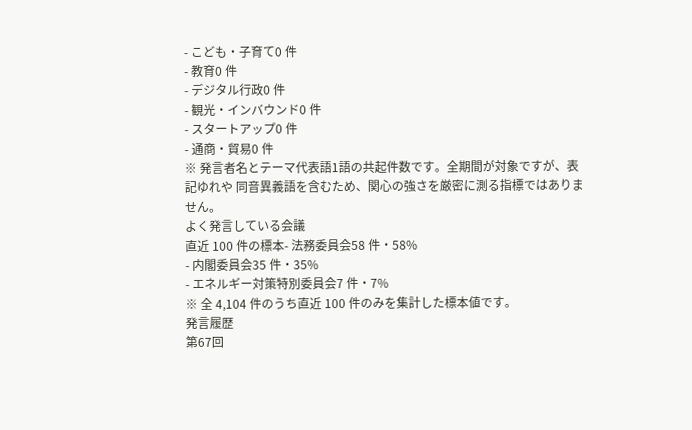- こども・子育て0 件
- 教育0 件
- デジタル行政0 件
- 観光・インバウンド0 件
- スタートアップ0 件
- 通商・貿易0 件
※ 発言者名とテーマ代表語1語の共起件数です。全期間が対象ですが、表記ゆれや 同音異義語を含むため、関心の強さを厳密に測る指標ではありません。
よく発言している会議
直近 100 件の標本- 法務委員会58 件・58%
- 内閣委員会35 件・35%
- エネルギー対策特別委員会7 件・7%
※ 全 4,104 件のうち直近 100 件のみを集計した標本値です。
発言履歴
第67回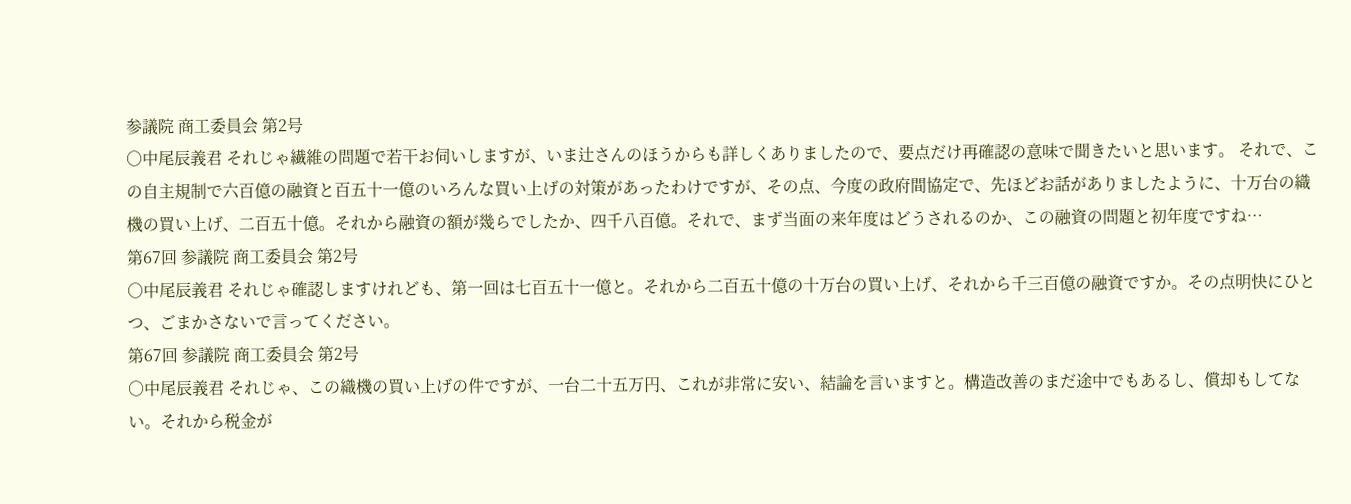参議院 商工委員会 第2号
○中尾辰義君 それじゃ繊維の問題で若干お伺いしますが、いま辻さんのほうからも詳しくありましたので、要点だけ再確認の意味で聞きたいと思います。 それで、この自主規制で六百億の融資と百五十一億のいろんな買い上げの対策があったわけですが、その点、今度の政府間協定で、先ほどお話がありましたように、十万台の織機の買い上げ、二百五十億。それから融資の額が幾らでしたか、四千八百億。それで、まず当面の来年度はどうされるのか、この融資の問題と初年度ですね…
第67回 参議院 商工委員会 第2号
○中尾辰義君 それじゃ確認しますけれども、第一回は七百五十一億と。それから二百五十億の十万台の買い上げ、それから千三百億の融資ですか。その点明快にひとつ、ごまかさないで言ってください。
第67回 参議院 商工委員会 第2号
○中尾辰義君 それじゃ、この織機の買い上げの件ですが、一台二十五万円、これが非常に安い、結論を言いますと。構造改善のまだ途中でもあるし、償却もしてない。それから税金が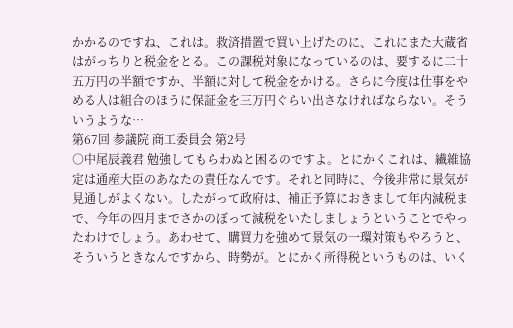かかるのですね、これは。救済措置で買い上げたのに、これにまた大蔵省はがっちりと税金をとる。この課税対象になっているのは、要するに二十五万円の半額ですか、半額に対して税金をかける。さらに今度は仕事をやめる人は組合のほうに保証金を三万円ぐらい出さなければならない。そういうような…
第67回 参議院 商工委員会 第2号
○中尾辰義君 勉強してもらわぬと困るのですよ。とにかくこれは、繊維協定は通産大臣のあなたの責任なんです。それと同時に、今後非常に景気が見通しがよくない。したがって政府は、補正予算におきまして年内減税まで、今年の四月までさかのぼって減税をいたしましょうということでやったわけでしょう。あわせて、購買力を強めて景気の一環対策もやろうと、そういうときなんですから、時勢が。とにかく所得税というものは、いく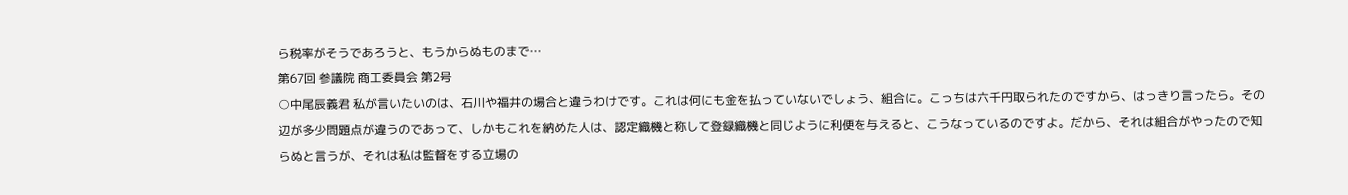ら税率がそうであろうと、もうからぬものまで…
第67回 参議院 商工委員会 第2号
○中尾辰義君 私が言いたいのは、石川や福井の場合と違うわけです。これは何にも金を払っていないでしょう、組合に。こっちは六千円取られたのですから、はっきり言ったら。その辺が多少問題点が違うのであって、しかもこれを納めた人は、認定織機と称して登録織機と同じように利便を与えると、こうなっているのですよ。だから、それは組合がやったので知らぬと言うが、それは私は監督をする立場の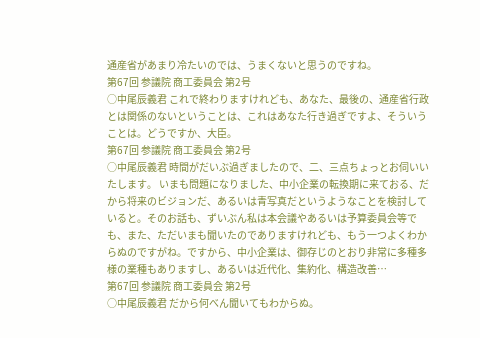通産省があまり冷たいのでは、うまくないと思うのですね。
第67回 参議院 商工委員会 第2号
○中尾辰義君 これで終わりますけれども、あなた、最後の、通産省行政とは関係のないということは、これはあなた行き過ぎですよ、そういうことは。どうですか、大臣。
第67回 参議院 商工委員会 第2号
○中尾辰義君 時間がだいぶ過ぎましたので、二、三点ちょっとお伺いいたします。 いまも問題になりました、中小企業の転換期に来ておる、だから将来のビジョンだ、あるいは青写真だというようなことを検討していると。そのお話も、ずいぶん私は本会議やあるいは予算委員会等でも、また、ただいまも聞いたのでありますけれども、もう一つよくわからぬのですがね。ですから、中小企業は、御存じのとおり非常に多種多様の業種もありますし、あるいは近代化、集約化、構造改善…
第67回 参議院 商工委員会 第2号
○中尾辰義君 だから何べん聞いてもわからぬ。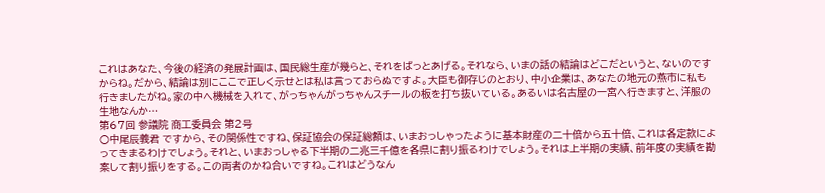これはあなた、今後の経済の発展計画は、国民総生産が幾らと、それをばっとあげる。それなら、いまの話の結論はどこだというと、ないのですからね。だから、結論は別にここで正しく示せとは私は言っておらぬですよ。大臣も御存じのとおり、中小企業は、あなたの地元の燕市に私も行きましたがね。家の中へ機械を入れて、がっちゃんがっちゃんスチールの板を打ち抜いている。あるいは名古屋の一宮へ行きますと、洋服の生地なんか…
第67回 参議院 商工委員会 第2号
○中尾辰義君 ですから、その関係性ですね、保証協会の保証総額は、いまおっしゃったように基本財産の二十倍から五十倍、これは各定款によってきまるわけでしょう。それと、いまおっしゃる下半期の二兆三千億を各県に割り振るわけでしょう。それは上半期の実績、前年度の実績を勘案して割り振りをする。この両者のかね合いですね。これはどうなん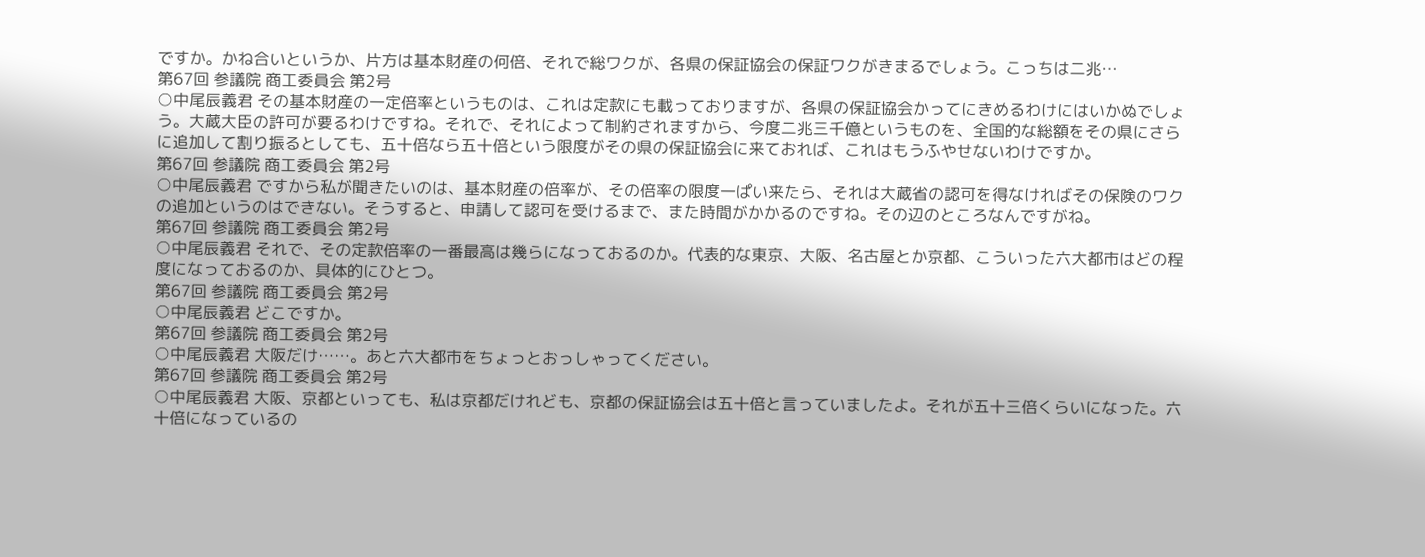ですか。かね合いというか、片方は基本財産の何倍、それで総ワクが、各県の保証協会の保証ワクがきまるでしょう。こっちは二兆…
第67回 参議院 商工委員会 第2号
○中尾辰義君 その基本財産の一定倍率というものは、これは定款にも載っておりますが、各県の保証協会かってにきめるわけにはいかぬでしょう。大蔵大臣の許可が要るわけですね。それで、それによって制約されますから、今度二兆三千億というものを、全国的な総額をその県にさらに追加して割り振るとしても、五十倍なら五十倍という限度がその県の保証協会に来ておれば、これはもうふやせないわけですか。
第67回 参議院 商工委員会 第2号
○中尾辰義君 ですから私が聞きたいのは、基本財産の倍率が、その倍率の限度一ぱい来たら、それは大蔵省の認可を得なければその保険のワクの追加というのはできない。そうすると、申請して認可を受けるまで、また時間がかかるのですね。その辺のところなんですがね。
第67回 参議院 商工委員会 第2号
○中尾辰義君 それで、その定款倍率の一番最高は幾らになっておるのか。代表的な東京、大阪、名古屋とか京都、こういった六大都市はどの程度になっておるのか、具体的にひとつ。
第67回 参議院 商工委員会 第2号
○中尾辰義君 どこですか。
第67回 参議院 商工委員会 第2号
○中尾辰義君 大阪だけ……。あと六大都市をちょっとおっしゃってください。
第67回 参議院 商工委員会 第2号
○中尾辰義君 大阪、京都といっても、私は京都だけれども、京都の保証協会は五十倍と言っていましたよ。それが五十三倍くらいになった。六十倍になっているの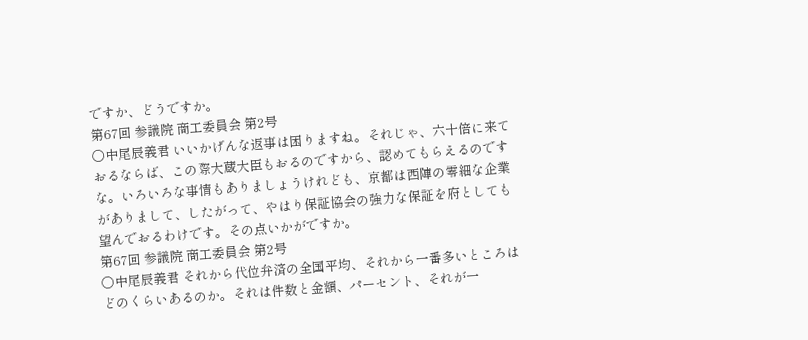ですか、どうですか。
第67回 参議院 商工委員会 第2号
○中尾辰義君 いいかげんな返事は困りますね。それじゃ、六十倍に来ておるならば、この際大蔵大臣もおるのですから、認めてもらえるのですな。いろいろな事情もありましょうけれども、京都は西陣の零細な企業がありまして、したがって、やはり保証協会の強力な保証を府としても望んでおるわけです。その点いかがですか。
第67回 参議院 商工委員会 第2号
○中尾辰義君 それから代位弁済の全国平均、それから一番多いところはどのくらいあるのか。それは件数と金額、パーセント、それが一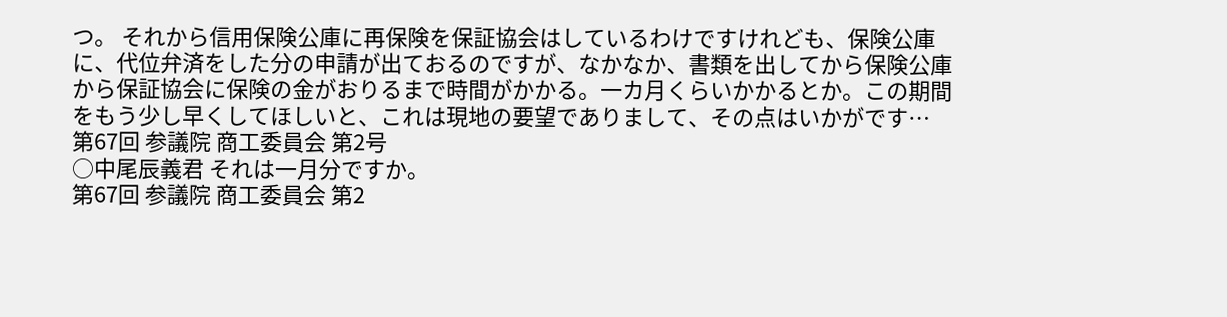つ。 それから信用保険公庫に再保険を保証協会はしているわけですけれども、保険公庫に、代位弁済をした分の申請が出ておるのですが、なかなか、書類を出してから保険公庫から保証協会に保険の金がおりるまで時間がかかる。一カ月くらいかかるとか。この期間をもう少し早くしてほしいと、これは現地の要望でありまして、その点はいかがです…
第67回 参議院 商工委員会 第2号
○中尾辰義君 それは一月分ですか。
第67回 参議院 商工委員会 第2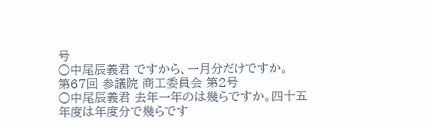号
○中尾辰義君 ですから、一月分だけですか。
第67回 参議院 商工委員会 第2号
○中尾辰義君 去年一年のは幾らですか。四十五年度は年度分で幾らです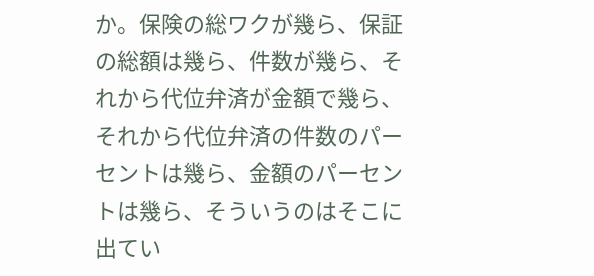か。保険の総ワクが幾ら、保証の総額は幾ら、件数が幾ら、それから代位弁済が金額で幾ら、それから代位弁済の件数のパーセントは幾ら、金額のパーセントは幾ら、そういうのはそこに出てい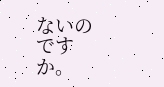ないのですか。